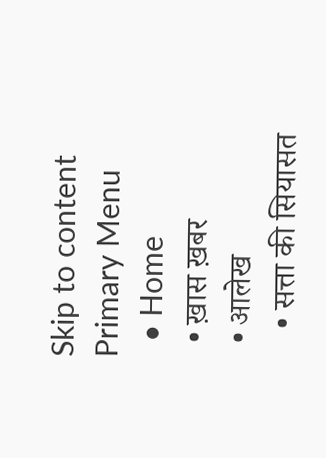Skip to content
Primary Menu
  • Home
  • ख़ास ख़बर
  • आलेख
    • सत्ता की सियासत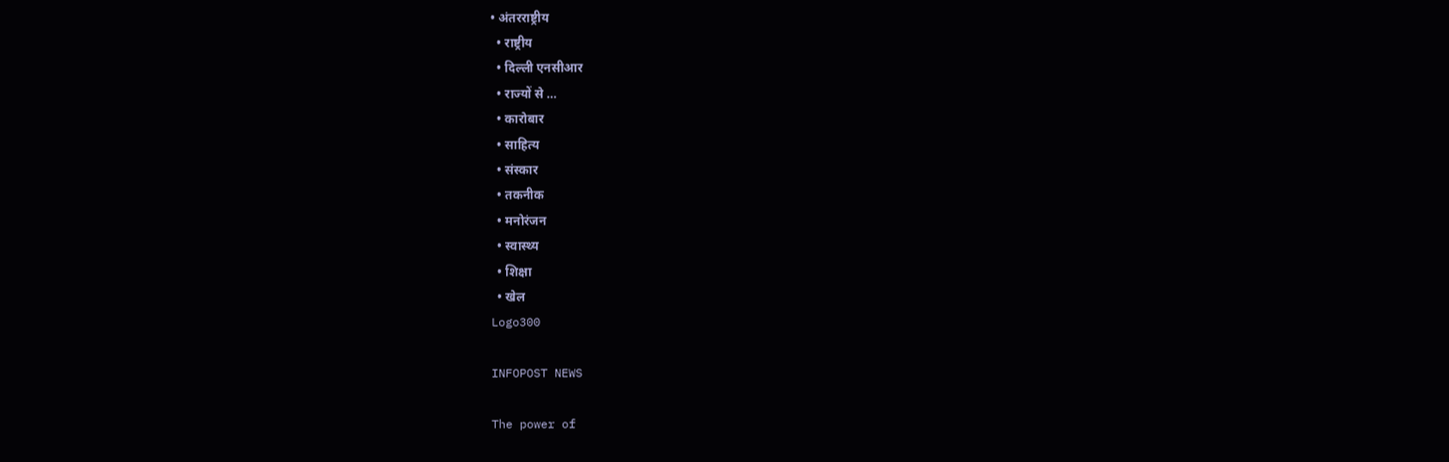• अंतरराष्ट्रीय
  • राष्ट्रीय
  • दिल्ली एनसीआर
  • राज्यों से …
  • कारोबार
  • साहित्य
  • संस्कार
  • तकनीक
  • मनोरंजन
  • स्वास्थ्य
  • शिक्षा
  • खेल
Logo300

INFOPOST NEWS

The power of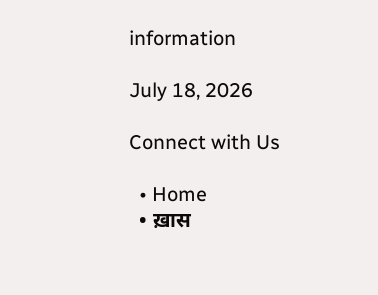information

July 18, 2026

Connect with Us

  • Home
  • ख़ास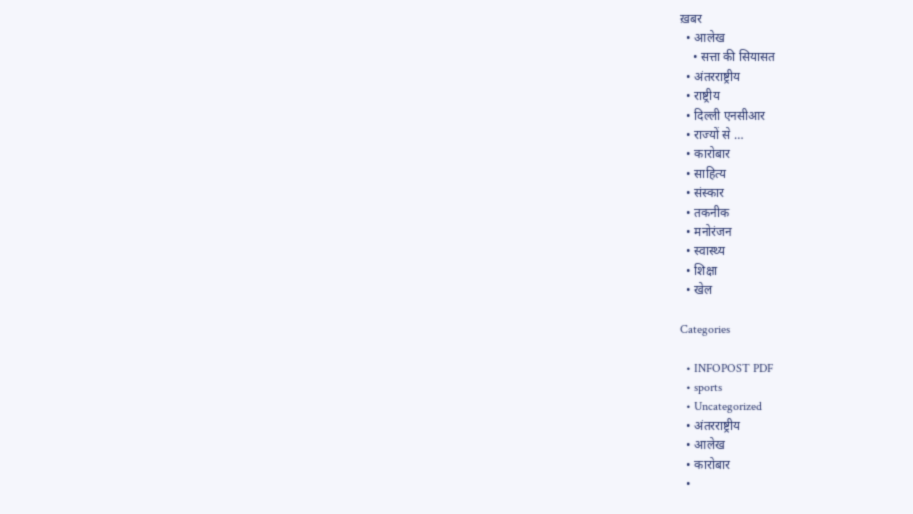ख़बर
  • आलेख
    • सत्ता की सियासत
  • अंतरराष्ट्रीय
  • राष्ट्रीय
  • दिल्ली एनसीआर
  • राज्यों से …
  • कारोबार
  • साहित्य
  • संस्कार
  • तकनीक
  • मनोरंजन
  • स्वास्थ्य
  • शिक्षा
  • खेल

Categories

  • INFOPOST PDF
  • sports
  • Uncategorized
  • अंतरराष्ट्रीय
  • आलेख
  • कारोबार
  •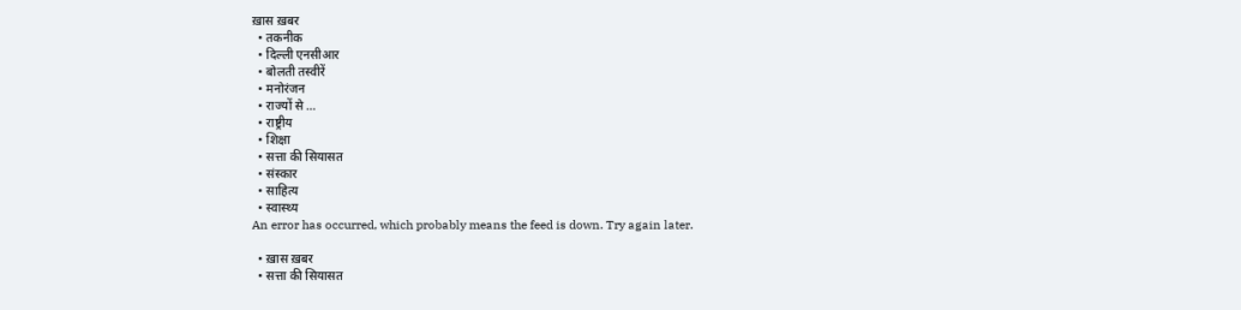ख़ास ख़बर
  • तकनीक
  • दिल्ली एनसीआर
  • बोलती तस्वीरें
  • मनोरंजन
  • राज्यों से …
  • राष्ट्रीय
  • शिक्षा
  • सत्ता की सियासत
  • संस्कार
  • साहित्य
  • स्वास्थ्य
An error has occurred, which probably means the feed is down. Try again later.

  • ख़ास ख़बर
  • सत्ता की सियासत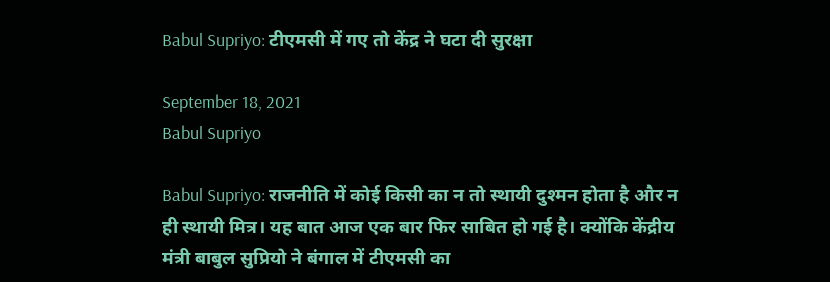Babul Supriyo: टीएमसी में गए तो केंद्र ने घटा दी सुरक्षा

September 18, 2021
Babul Supriyo

Babul Supriyo: राजनीति में कोई किसी का न तो स्थायी दुश्मन होता है और न ही स्थायी मित्र। यह बात आज एक बार फिर साबित हो गई है। क्योंकि केंद्रीय मंत्री बाबुल सुप्रियो ने बंगाल में टीएमसी का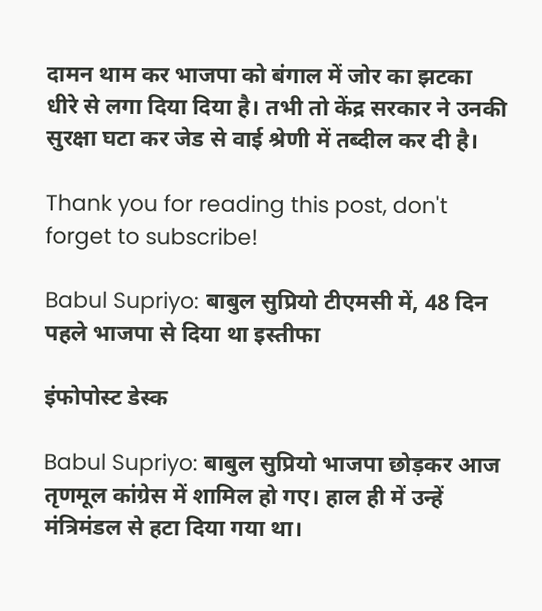दामन थाम कर भाजपा को बंगाल में जोर का झटका धीरे से लगा दिया दिया है। तभी तो केंद्र सरकार ने उनकी सुरक्षा घटा कर जेड से वाई श्रेणी में तब्‍दील कर दी है।

Thank you for reading this post, don't forget to subscribe!

Babul Supriyo: बाबुल सुप्रियो टीएमसी में, 48 दिन पहले भाजपा से दिया था इस्तीफा

इंफोपोस्ट डेस्क

Babul Supriyo: बाबुल सुप्रियो भाजपा छोड़कर आज तृणमूल कांग्रेस में शामिल हो गए। हाल ही में उन्हें मंत्रिमंडल से हटा दिया गया था।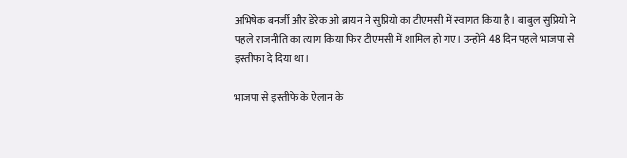अभिषेक बनर्जी और डेरेक ओ ब्रायन ने सुप्रियो का टीएमसी में स्वागत किया है। बाबुल सुप्रियो ने पहले राजनीति का त्याग किया फिर टीएमसी में शामिल हो गए। उन्होंने 48 दिन पहले भाजपा से इस्तीफा दे दिया था।

भाजपा से इस्तीफे के ऐलान के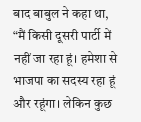बाद बाबुल ने कहा था, “मैं किसी दूसरी पार्टी में नहीं जा रहा हूं। हमेशा से भाजपा का सदस्य रहा हूं और रहूंगा। लेकिन कुछ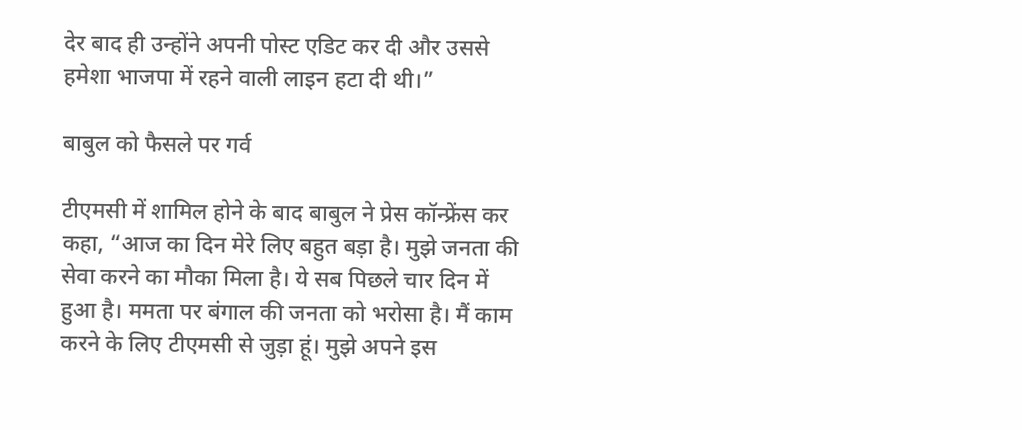देर बाद ही उन्होंने अपनी पोस्ट एडिट कर दी और उससे हमेशा भाजपा में रहने वाली लाइन हटा दी थी।”

बाबुल को फैसले पर गर्व

टीएमसी में शामिल होने के बाद बाबुल ने प्रेस कॉन्फ्रेंस कर कहा, “आज का दिन मेरे लिए बहुत बड़ा है। मुझे जनता की सेवा करने का मौका मिला है। ये सब पिछले चार दिन में हुआ है। ममता पर बंगाल की जनता को भरोसा है। मैं काम करने के लिए टीएमसी से जुड़ा हूं। मुझे अपने इस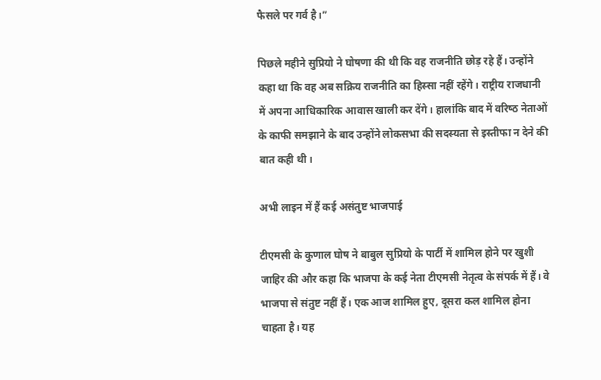फैसले पर गर्व है।”

पिछले महीने सुप्रियो ने घोषणा की थी कि वह राजनीति छोड़ रहे हैं। उन्होंने कहा था कि वह अब सक्रिय राजनीति का हिस्सा नहीं रहेंगे। राष्ट्रीय राजधानी में अपना आधिकारिक आवास खाली कर देंगे। हालांकि बाद में वरिष्‍ठ नेताओं के काफी समझाने के बाद उन्‍होंने लोकसभा की सदस्यता से इस्तीफा न देने की बात कही थी।

अभी लाइन में हैं कई असंतुष्ट भाजपाई

टीएमसी के कुणाल घोष ने बाबुल सुप्रियो के पार्टी में शामिल होने पर खुशी जाहिर की और कहा कि भाजपा के कई नेता टीएमसी नेतृत्व के संपर्क में हैं। वे भाजपा से संतुष्ट नहीं हैं। एक आज शामिल हुए, दूसरा कल शामिल होना चाहता है। यह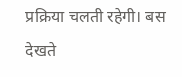प्रक्रिया चलती रहेगी। बस देखते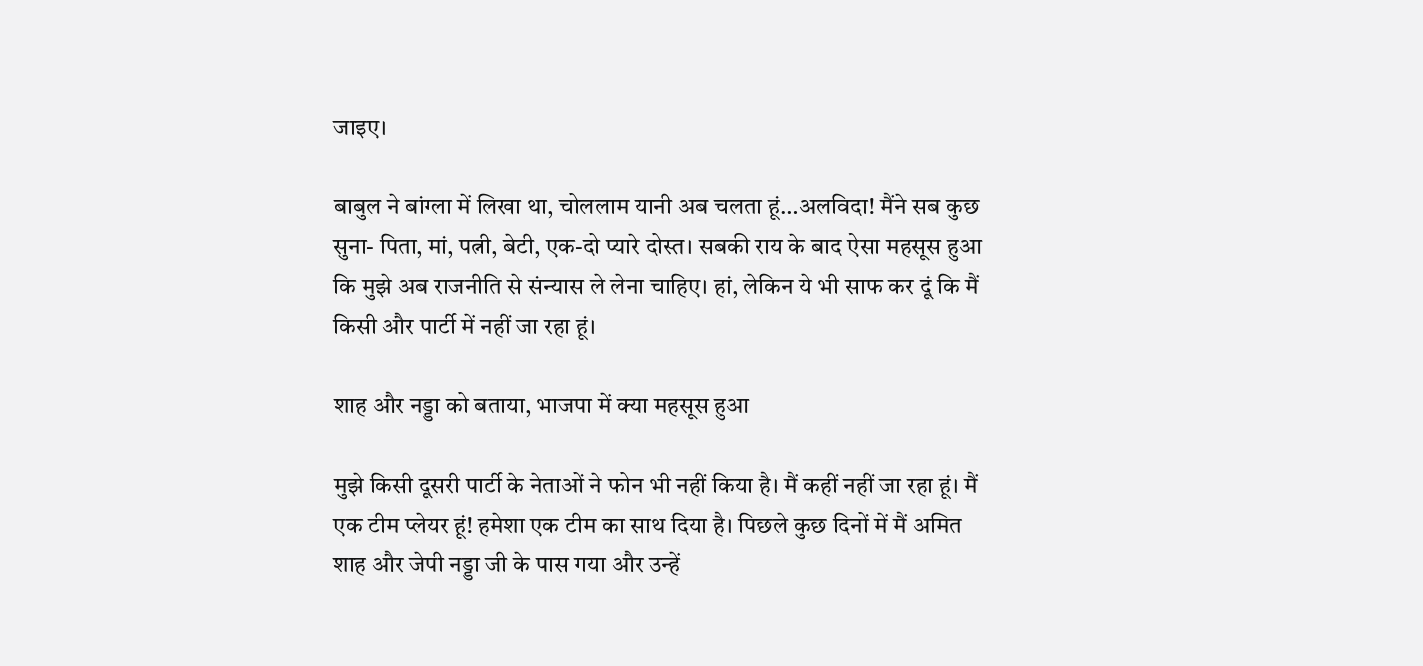जाइए।

बाबुल ने बांग्ला में लिखा था, चोललाम यानी अब चलता हूं…अलविदा! मैंने सब कुछ सुना- पिता, मां, पत्नी, बेटी, एक-दो प्यारे दोस्त। सबकी राय के बाद ऐसा महसूस हुआ कि मुझे अब राजनीति से संन्यास ले लेना चाहिए। हां, लेकिन ये भी साफ कर दूं कि मैं किसी और पार्टी में नहीं जा रहा हूं।

शाह और नड्डा को बताया, भाजपा में क्या महसूस हुआ

मुझे किसी दूसरी पार्टी के नेताओं ने फोन भी नहीं किया है। मैं कहीं नहीं जा रहा हूं। मैं एक टीम प्लेयर हूं! हमेशा एक टीम का साथ दिया है। पिछले कुछ दिनों में मैं अमित शाह और जेपी नड्डा जी के पास गया और उन्हें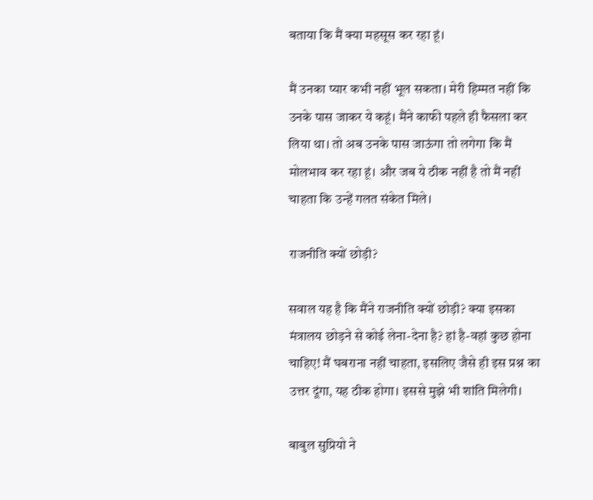बताया कि मैं क्या महसूस कर रहा हूं।

मैं उनका प्यार कभी नहीं भूल सकता। मेरी हिम्मत नहीं कि उनके पास जाकर ये कहूं। मैंने काफी पहले ही फैसला कर लिया था। तो अब उनके पास जाऊंगा तो लगेगा कि मैं मोलभाव कर रहा हूं। और जब ये ठीक नहीं है तो मैं नहीं चाहता कि उन्हें गलत संकेत मिले।

राजनीति क्यों छोड़ी?

सवाल यह है कि मैंने राजनीति क्यों छोड़ी? क्या इसका मंत्रालय छोड़ने से कोई लेना-देना है? हां है-वहां कुछ होना चाहिए! मैं घबराना नहीं चाहता, इसलिए जैसे ही इस प्रश्न का उत्तर दूंगा, यह ठीक होगा। इससे मुझे भी शांति मिलेगी।

बाबुल सुप्रियो ने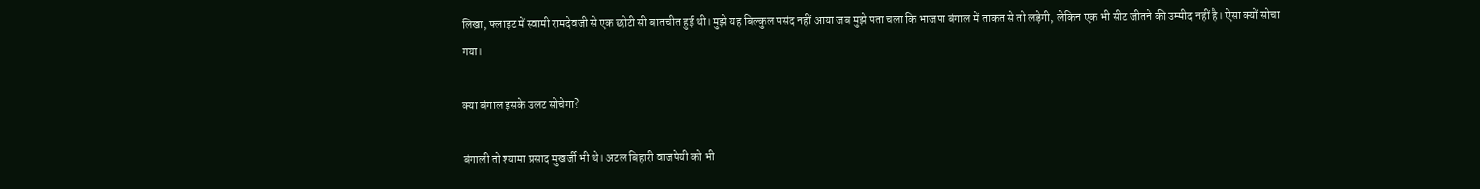लिखा, फ्लाइट में स्वामी रामदेवजी से एक छोटी सी बातचीत हुई थी। मुझे यह बिल्कुल पसंद नहीं आया जब मुझे पता चला कि भाजपा बंगाल में ताकत से तो लड़ेगी, लेकिन एक भी सीट जीतने की उम्मीद नहीं है। ऐसा क्यों सोचा गया।

क्या बंगाल इसके उलट सोचेगा?

बंगाली तो श्यामा प्रसाद मुखर्जी भी थे। अटल बिहारी वाजपेयी को भी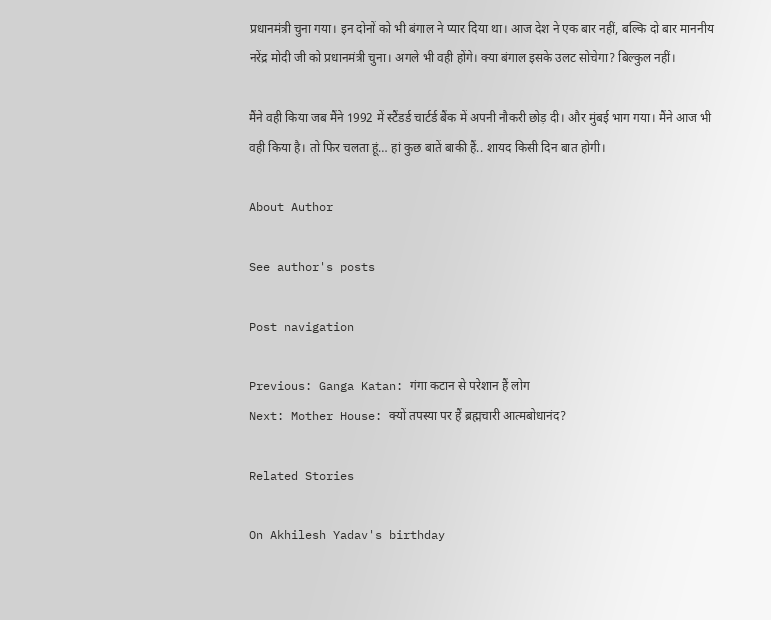प्रधानमंत्री चुना गया। इन दोनों को भी बंगाल ने प्यार दिया था। आज देश ने एक बार नहीं, बल्कि दो बार माननीय नरेंद्र मोदी जी को प्रधानमंत्री चुना। अगले भी वही होंगे। क्या बंगाल इसके उलट सोचेगा? बिल्कुल नहीं।

मैंने वही किया जब मैंने 1992 में स्टैंडर्ड चार्टर्ड बैंक में अपनी नौकरी छोड़ दी। और मुंबई भाग गया। मैंने आज भी वही किया है। तो फिर चलता हूं… हां कुछ बातें बाकी हैं.. शायद किसी दिन बात होगी।

About Author

See author's posts

Post navigation

Previous: Ganga Katan: गंगा कटान से परेशान हैं लोग
Next: Mother House: क्यों तपस्या पर हैं ब्रह्मचारी आत्मबोधानंद?

Related Stories

On Akhilesh Yadav's birthday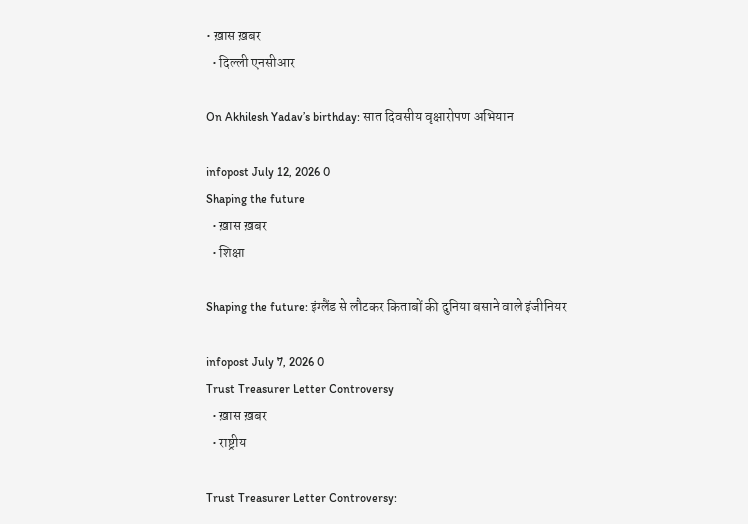• ख़ास ख़बर
  • दिल्ली एनसीआर

On Akhilesh Yadav’s birthday: सात दिवसीय वृक्षारोपण अभियान

infopost July 12, 2026 0
Shaping the future
  • ख़ास ख़बर
  • शिक्षा

Shaping the future: इंग्लैंड से लौटकर किताबों की दुनिया बसाने वाले इंजीनियर

infopost July 7, 2026 0
Trust Treasurer Letter Controversy
  • ख़ास ख़बर
  • राष्ट्रीय

Trust Treasurer Letter Controversy: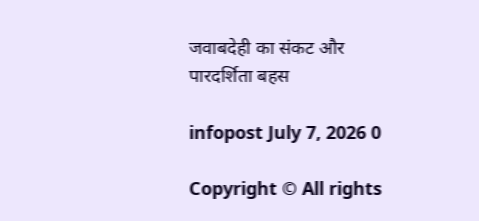जवाबदेही का संकट और पारदर्शिता बहस

infopost July 7, 2026 0

Copyright © All rights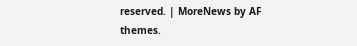reserved. | MoreNews by AF themes.